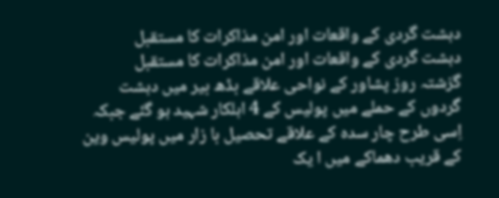دہشت گردی کے واقعات اور امن مذاکرات کا مستقبل
دہشت گردی کے واقعات اور امن مذاکرات کا مستقبل
گزشتہ روز پشاور کے نواحی علاقے بڈھ بیر میں دہشت گردوں کے حملے میں پولیس کے 4 اہلکار شہید ہو گئے جبکہ اِسی طرح چار سدہ کے علاقے تحصیل با زار میں پولیس وین کے قریب دھماکے میں ا یک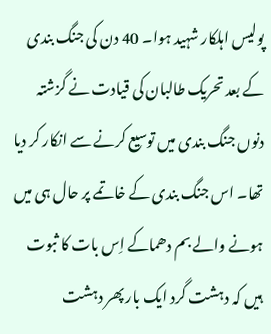پولیس اہلکار شہید ہوا۔ 40 دن کی جنگ بندی کے بعد تحریک طالبان کی قیادت نے گزشتہ دنوں جنگ بندی میں توسیع کرنے سے انکار کر دیا تھا۔ اس جنگ بندی کے خاتمے پر حال ہی میں ہونے والے بم دھماکے اِس بات کا ثبوت ہیں کہ دہشت گرد ایک بار پھر دہشت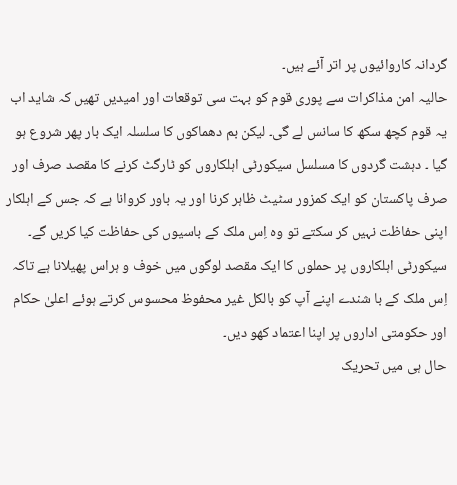گردانہ کاروائیوں پر اتر آئے ہیں۔
حالیہ امن مذاکرات سے پوری قوم کو بہت سی توقعات اور امیدیں تھیں کہ شاید اب یہ قوم کچھ سکھ کا سانس لے گی۔ لیکن بم دھماکوں کا سلسلہ ایک بار پھر شروع ہو گیا ۔ دہشت گردوں کا مسلسل سیکورٹی اہلکاروں کو ٹارگٹ کرنے کا مقصد صرف اور صرف پاکستان کو ایک کمزور سٹیٹ ظاہر کرنا اور یہ باور کروانا ہے کہ جس کے اہلکار اپنی حفاظت نہیں کر سکتے تو وہ اِس ملک کے باسیوں کی حفاظت کیا کریں گے۔ سیکورٹی اہلکاروں پر حملوں کا ایک مقصد لوگوں میں خوف و ہراس پھیلانا ہے تاکہ اِس ملک کے با شندے اپنے آپ کو بالکل غیر محفوظ محسوس کرتے ہوئے اعلیٰ حکام اور حکومتی اداروں پر اپنا اعتماد کھو دیں۔
حال ہی میں تحریک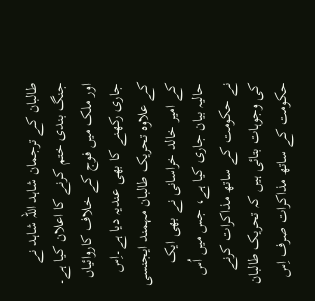طالبان کے ترجمان شاہد اللہ شاہد نے جنگ بندی ختم کرنے کا اعلان کیا ہے۔ اور ملک میں فوج کے خلاف کاروائیاں جاری رکھنے کا بھی عندیہ دیا ہے۔اِس کے علاوہ تحریک طالبان مہمند ایجنسی کے امیر خالد خراسانی نے بھی ایک حالیہ بیان جاری کیا ہے، جس میں اُس نے حکومت کے ساتھ مذاکرات کرنے کی وجوہات بتائی ہیں کہ تحریک طالبان حکومت کے ساتھ مذاکرات صرف اِس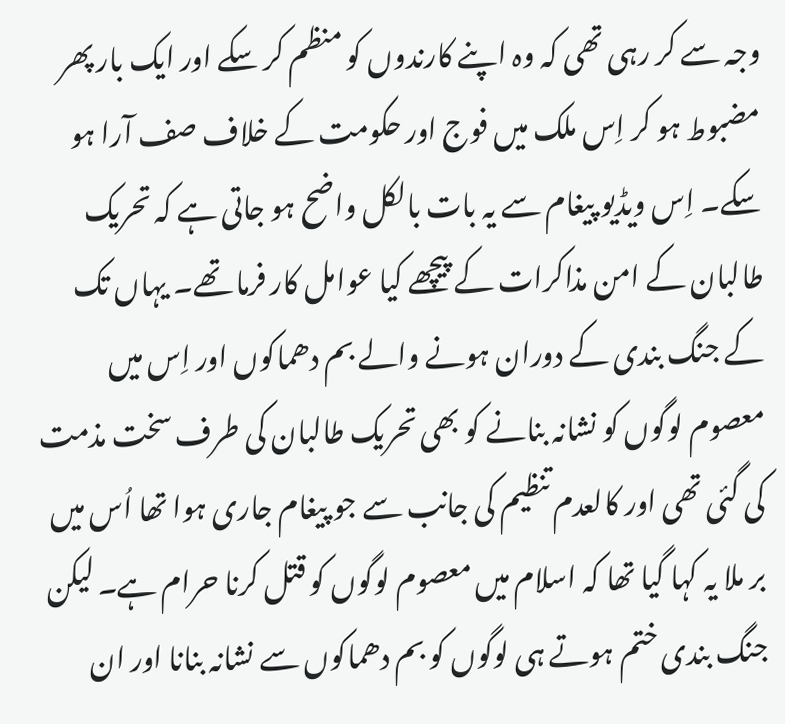وجہ سے کر رہی تھی کہ وہ اپنے کارندوں کو منظم کر سکے اور ایک بار پھر مضبوط ہو کر اِس ملک میں فوج اور حکومت کے خلاف صف آرا ہو سکے۔ اِس ویڈیو پیغام سے یہ بات بالکل واضح ہو جاتی ہے کہ تحریک طالبان کے امن مذاکرات کے پیچھے کیا عوامل کار فرما تھے۔ یہاں تک کے جنگ بندی کے دوران ہونے والے بم دھماکوں اور اِس میں معصوم لوگوں کو نشانہ بنانے کو بھی تحریک طالبان کی طرف سخت مذمت کی گئی تھی اور کالعدم تنظیم کی جانب سے جو پیغام جاری ہوا تھا اُس میں بر ملا یہ کہا گیا تھا کہ اسلام میں معصوم لوگوں کو قتل کرنا حرام ہے۔ لیکن جنگ بندی ختم ہوتے ہی لوگوں کو بم دھماکوں سے نشانہ بنانا اور ان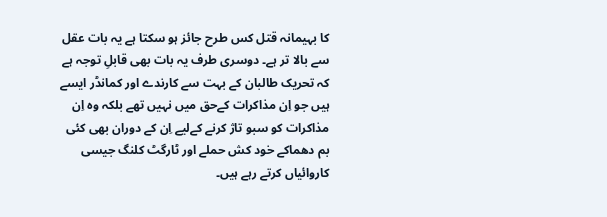کا بہیمانہ قتل کس طرح جائز ہو سکتا ہے یہ بات عقل سے بالا تر ہے۔ دوسری طرف یہ بات بھی قابلِ توجہ ہے کہ تحریک طالبان کے بہت سے کارندے اور کمانڈر ایسے ہیں جو اِن مذاکرات کےحق میں نہیں تھے بلکہ وہ اِن مذاکرات کو سبو تاژ کرنے کےلیے اِن کے دوران بھی کئی بم دھماکے خود کش حملے اور ٹارگٹ کلنگ جیسی کاروائیاں کرتے رہے ہیں۔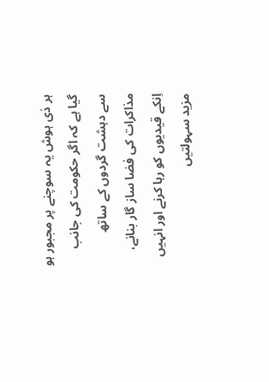ہر ذی ہوش یہ سوچنے پر مجبور ہو گیا ہے کہ اگر حکومت کی جانب سے دہشت گردوں کے ساتھ مذاکرات کی فضا ساز گار بنانے، اِنکے قیدیوں کو رہا کرنے اور انہیں مزید سہولتیں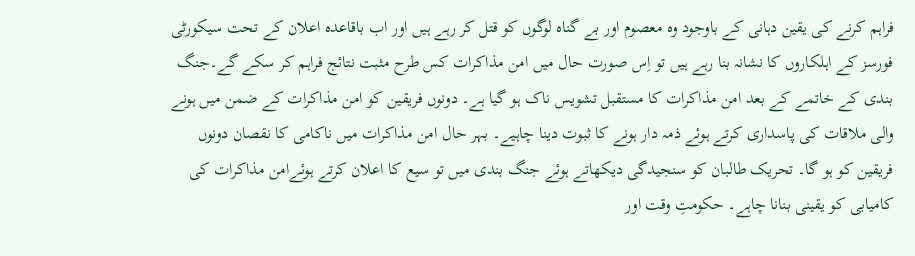فراہم کرنے کی یقین دہانی کے باوجود وہ معصوم اور بے گناہ لوگوں کو قتل کر رہے ہیں اور اب باقاعدہ اعلان کے تحت سیکورٹی فورسز کے اہلکاروں کا نشانہ بنا رہے ہیں تو اِس صورت حال میں امن مذاکرات کس طرح مثبت نتائج فراہم کر سکے گے۔جنگ بندی کے خاتمے کے بعد امن مذاکرات کا مستقبل تشویس ناک ہو گیا ہے۔ دونوں فریقین کو امن مذاکرات کے ضمن میں ہونے والی ملاقات کی پاسداری کرتے ہوئے ذمہ دار ہونے کا ثبوت دینا چاہیے۔ بہر حال امن مذاکرات میں ناکامی کا نقصان دونوں فریقین کو ہو گا۔ تحریک طالبان کو سنجیدگی دیکھاتے ہوئے جنگ بندی میں تو سیع کا اعلان کرتے ہوئےامن مذاکرات کی کامیابی کو یقینی بنانا چاہے۔ حکومتِ وقت اور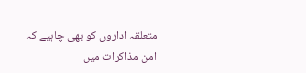متعلقہ اداروں کو بھی چاہیے کہ امن مذاکرات میں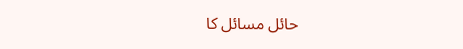حائل مسائل کا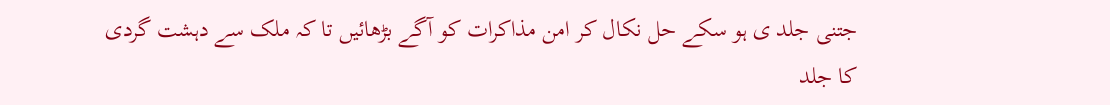جتنی جلد ی ہو سکے حل نکال کر امن مذاکرات کو آگے بڑھائیں تا کہ ملک سے دہشت گردی کا جلد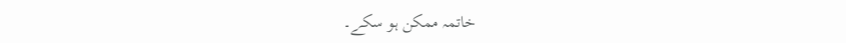خاتمہ ممکن ہو سکے۔